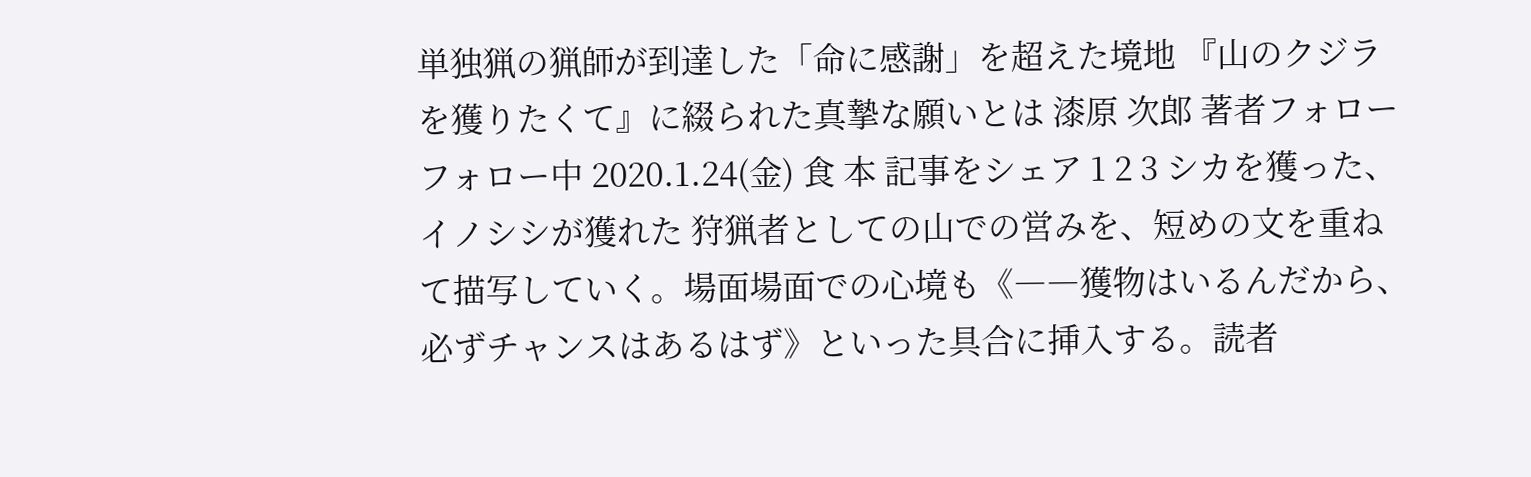単独猟の猟師が到達した「命に感謝」を超えた境地 『山のクジラを獲りたくて』に綴られた真摯な願いとは 漆原 次郎 著者フォロー フォロー中 2020.1.24(金) 食 本 記事をシェア 1 2 3 シカを獲った、イノシシが獲れた 狩猟者としての山での営みを、短めの文を重ねて描写していく。場面場面での心境も《――獲物はいるんだから、必ずチャンスはあるはず》といった具合に挿入する。読者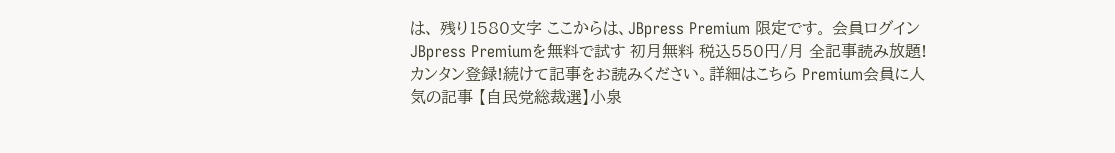は、 残り1580文字 ここからは、JBpress Premium 限定です。 会員ログイン JBpress Premiumを無料で試す 初月無料 税込550円/月 全記事読み放題! カンタン登録!続けて記事をお読みください。詳細はこちら Premium会員に人気の記事 【自民党総裁選】小泉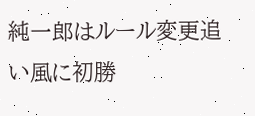純一郎はルール変更追い風に初勝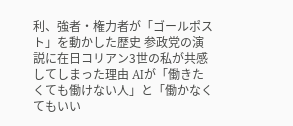利、強者・権力者が「ゴールポスト」を動かした歴史 参政党の演説に在日コリアン3世の私が共感してしまった理由 AIが「働きたくても働けない人」と「働かなくてもいい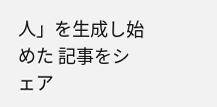人」を生成し始めた 記事をシェア